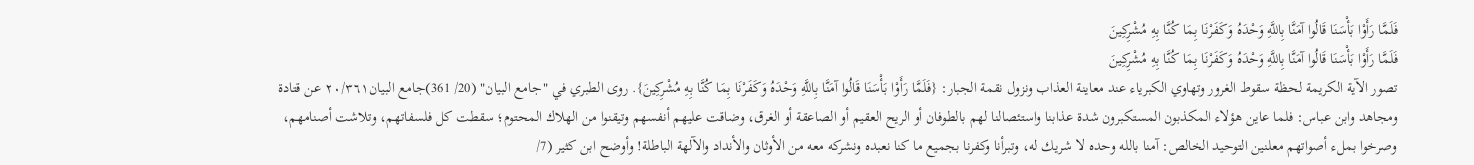فَلَمَّا رَأَوْا بَأْسَنَا قَالُوا آمَنَّا بِاللَّهِ وَحْدَهُ وَكَفَرْنَا بِمَا كُنَّا بِهِ مُشْرِكِينَ
فَلَمَّا رَأَوْا بَأْسَنَا قَالُوا آمَنَّا بِاللَّهِ وَحْدَهُ وَكَفَرْنَا بِمَا كُنَّا بِهِ مُشْرِكِينَ
تصور الآية الكريمة لحظة سقوط الغرور وتهاوي الكبرياء عند معاينة العذاب ونزول نقمة الجبار: {فَلَمَّا رَأَوْا بَأْسَنَا قَالُوا آمَنَّا بِاللَّهِ وَحْدَهُ وَكَفَرْنَا بِمَا كُنَّا بِهِ مُشْرِكِينَ}. روى الطبري في "جامع البيان" (20/ 361)جامع البيان٢٠/٣٦١ عن قتادة ومجاهد وابن عباس: فلما عاين هؤلاء المكذبون المستكبرون شدة عذابنا واستئصالنا لهم بالطوفان أو الريح العقيم أو الصاعقة أو الغرق، وضاقت عليهم أنفسهم وتيقنوا من الهلاك المحتوم؛ سقطت كل فلسفاتهم، وتلاشت أصنامهم، وصرخوا بملء أصواتهم معلنين التوحيد الخالص: آمنا بالله وحده لا شريك له، وتبرأنا وكفرنا بجميع ما كنا نعبده ونشركه معه من الأوثان والأنداد والآلهة الباطلة! وأوضح ابن كثير (7/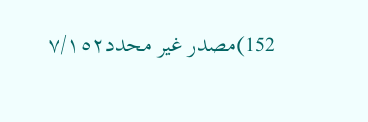152)مصدر غير محدد٧/١٥٢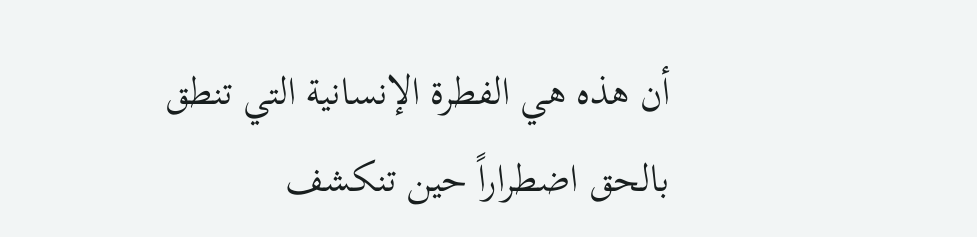أن هذه هي الفطرة الإنسانية التي تنطق بالحق اضطراراً حين تنكشف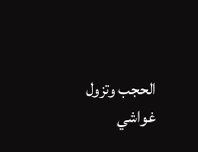الحجب وتزول غواشي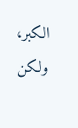الكبر، ولكن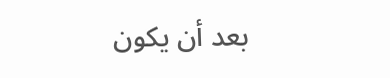بعد أن يكون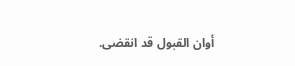أوان القبول قد انقضى.